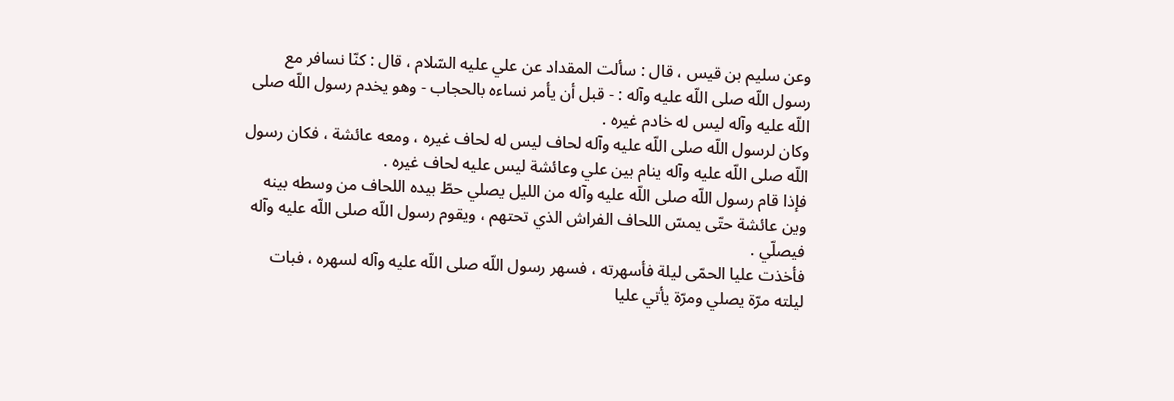وعن سليم بن قيس ، قال : سألت المقداد عن علي عليه السّلام ، قال : كنّا نسافر مع رسول اللّه صلى اللّه عليه وآله : - قبل أن يأمر نساءه بالحجاب - وهو يخدم رسول اللّه صلى اللّه عليه وآله ليس له خادم غيره .
وكان لرسول اللّه صلى اللّه عليه وآله لحاف ليس له لحاف غيره ، ومعه عائشة ، فكان رسول اللّه صلى اللّه عليه وآله ينام بين علي وعائشة ليس عليه لحاف غيره .
فإذا قام رسول اللّه صلى اللّه عليه وآله من الليل يصلي حطّ بيده اللحاف من وسطه بينه وين عائشة حتّى يمسّ اللحاف الفراش الذي تحتهم ، ويقوم رسول اللّه صلى اللّه عليه وآله فيصلّي .
فأخذت عليا الحمّى ليلة فأسهرته ، فسهر رسول اللّه صلى اللّه عليه وآله لسهره ، فبات ليلته مرّة يصلي ومرّة يأتي عليا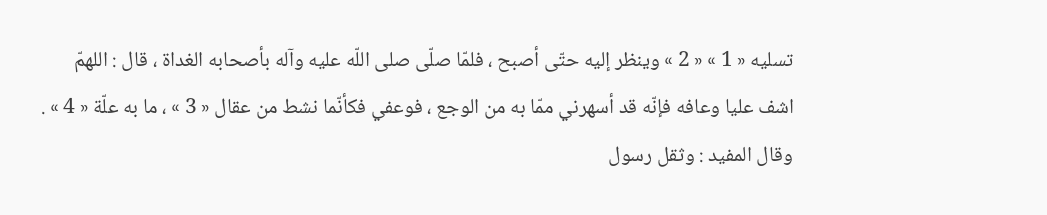تسليه « 1 » « 2 » وينظر إليه حتّى أصبح ، فلمّا صلّى صلى اللّه عليه وآله بأصحابه الغداة ، قال : اللهمّ اشف عليا وعافه فإنّه قد أسهرني ممّا به من الوجع ، فوعفي فكأنّما نشط من عقال « 3 » ، ما به علّة « 4 » .
وقال المفيد : وثقل رسول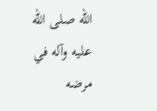اللّه صلى اللّه عليه وآله في مرضه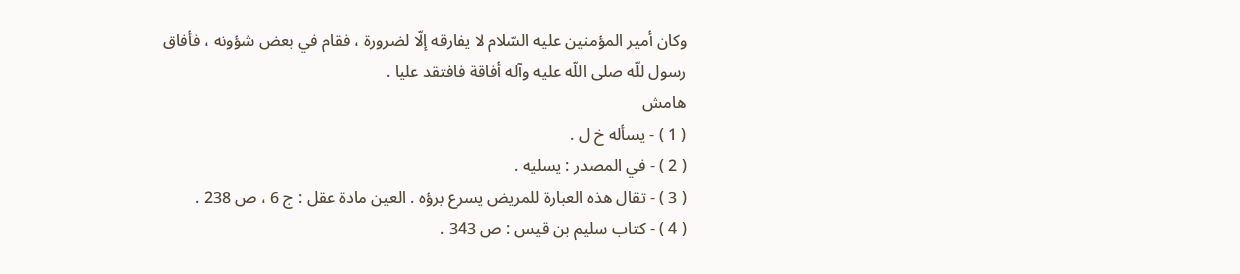وكان أمير المؤمنين عليه السّلام لا يفارقه إلّا لضرورة ، فقام في بعض شؤونه ، فأفاق رسول للّه صلى اللّه عليه وآله أفاقة فافتقد عليا .
هامش
( 1 ) - يسأله خ ل .
( 2 ) - في المصدر : يسليه .
( 3 ) - تقال هذه العبارة للمريض يسرع برؤه . العين مادة عقل : ج 6 ، ص 238 .
( 4 ) - كتاب سليم بن قيس : ص 343 .